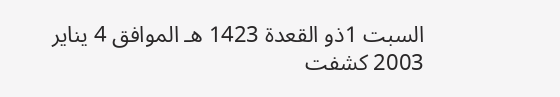السبت 1ذو القعدة 1423 هـ الموافق 4 يناير 2003 كشفت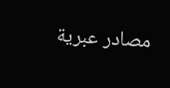مصادر عبرية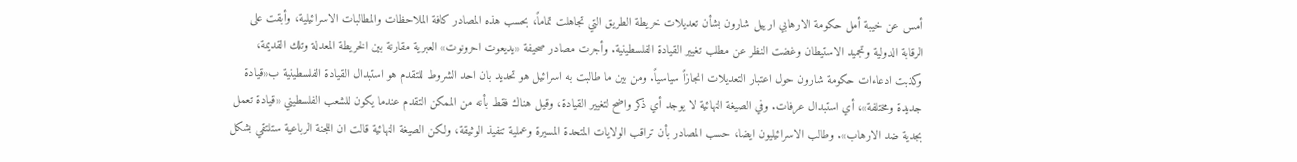أمس عن خيبة أمل حكومة الارهابي ارييل شارون بشأن تعديلات خريطة الطريق التي تجاهلت تماماً، بحسب هذه المصادر كافة الملاحظات والمطالبات الاسرائيلية، وأبقت على الرقابة الدولية وتجميد الاستيطان وغضت النظر عن مطلب تغيير القيادة الفلسطينية. وأجرت مصادر صحيفة «يديعوت احرونوت» العبرية مقارنة بين الخريطة المعدلة وتلك القديمة، وكذبت ادعاءات حكومة شارون حول اعتبار التعديلات انجازاً سياسياً. ومن بين ما طالبت به اسرائيل هو تحديد بان احد الشروط للتقدم هو استبدال القيادة الفلسطينية ب«قيادة جديدة ومختلفة»، أي استبدال عرفات. وفي الصيغة النهائية لا يوجد أي ذكر واضح لتغيير القيادة، وقيل هناك فقط بأنه من الممكن التقدم عندما يكون للشعب الفلسطيني «قيادة تعمل بجدية ضد الارهاب». وطالب الاسرائيليون ايضا، حسب المصادر بأن تراقب الولايات المتحدة المسيرة وعملية تنفيذ الوثيقة، ولكن الصيغة النهائية قالت ان اللجنة الرباعية ستلتقي بشكل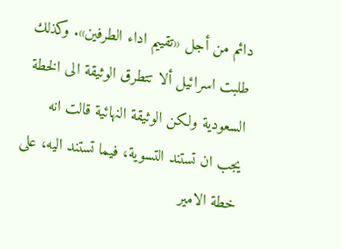دائم من أجل «تقييم اداء الطرفين». وكذلك طلبت اسرائيل ألا تتطرق الوثيقة الى الخطة السعودية ولكن الوثيقة النهائية قالت انه يجب ان تستند التسوية، فيما تستند اليه، على خطة الامير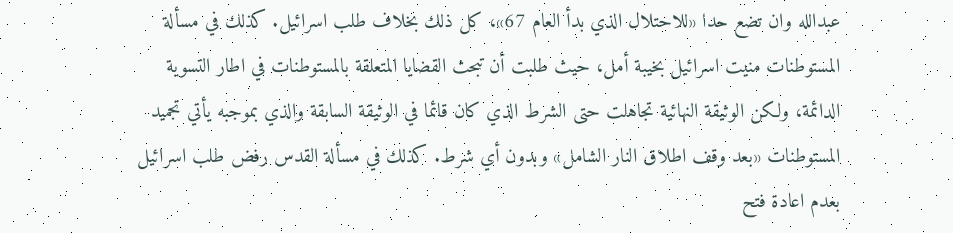عبدالله وان تضع حدا «للاحتلال الذي بدأ العام 67»، كل ذلك بخلاف طلب اسرائيل. كذلك في مسألة المستوطنات منيت اسرائيل بخيبة أمل، حيث طلبت أن تبحث القضايا المتعلقة بالمستوطنات في اطار التسوية الدائمة، ولكن الوثيقة النهائية تجاهلت حتى الشرط الذي كان قائما في الوثيقة السابقة والذي بموجبه يأتي تجميد المستوطنات «بعد وقف اطلاق النار الشامل» وبدون أي شرط. كذلك في مسألة القدس رفض طلب اسرائيل بعدم اعادة فتح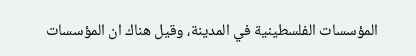المؤسسات الفلسطينية في المدينة، وقيل هناك ان المؤسسات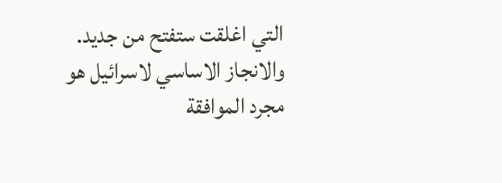التي اغلقت ستفتح من جديد. والانجاز الاساسي لاسرائيل هو مجرد الموافقة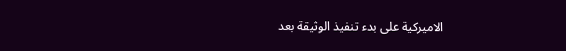الاميركية على بدء تنفيذ الوثيقة بعد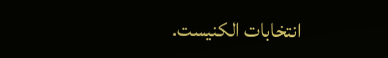انتخابات الكنيست.